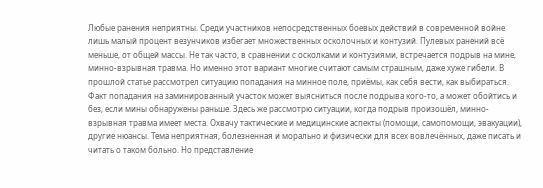Любые ранения неприятны. Среди участников непосредственных боевых действий в современной войне лишь малый процент везунчиков избегает множественных осколочных и контузий. Пулевых ранений всё меньше, от общей массы. Не так часто, в сравнении с осколками и контузиями, встречается подрыв на мине, минно-взрывная травма. Но именно этот вариант многие считают самым страшным, даже хуже гибели. В прошлой статье рассмотрел ситуацию попадания на минное поле, приёмы, как себя вести, как выбираться. Факт попадания на заминированный участок может выясниться после подрыва кого-то, а может обойтись и без, если мины обнаружены раньше. Здесь же рассмотрю ситуации, когда подрыв произошёл, минно-взрывная травма имеет места. Охвачу тактические и медицинские аспекты (помощи, самопомощи, эвакуации), другие нюансы. Тема неприятная, болезненная и морально и физически для всех вовлечённых, даже писать и читать о таком больно. Но представление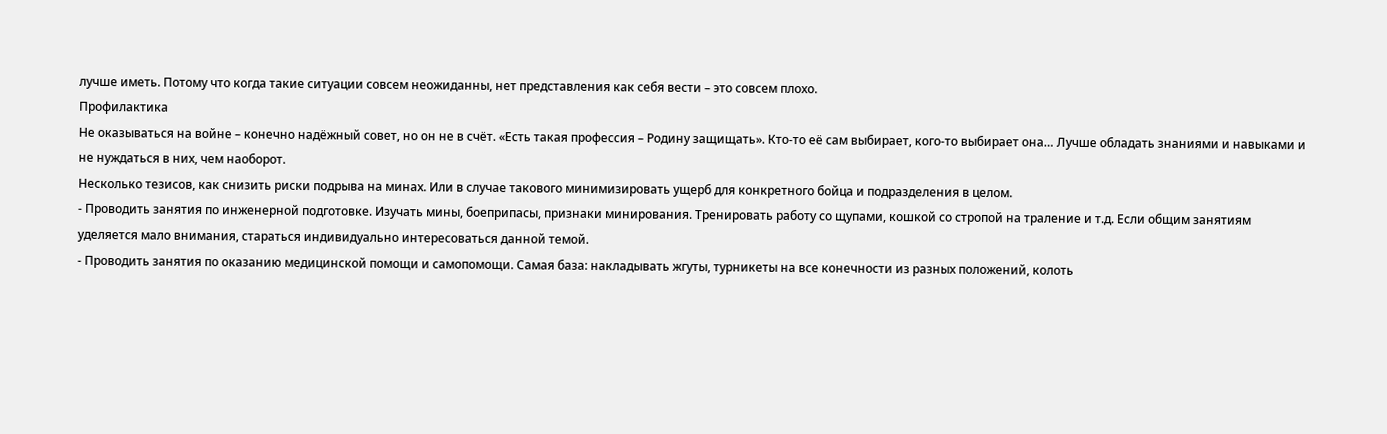лучше иметь. Потому что когда такие ситуации совсем неожиданны, нет представления как себя вести – это совсем плохо.
Профилактика
Не оказываться на войне – конечно надёжный совет, но он не в счёт. «Есть такая профессия – Родину защищать». Кто-то её сам выбирает, кого-то выбирает она… Лучше обладать знаниями и навыками и не нуждаться в них, чем наоборот.
Несколько тезисов, как снизить риски подрыва на минах. Или в случае такового минимизировать ущерб для конкретного бойца и подразделения в целом.
- Проводить занятия по инженерной подготовке. Изучать мины, боеприпасы, признаки минирования. Тренировать работу со щупами, кошкой со стропой на траление и т.д. Если общим занятиям уделяется мало внимания, стараться индивидуально интересоваться данной темой.
- Проводить занятия по оказанию медицинской помощи и самопомощи. Самая база: накладывать жгуты, турникеты на все конечности из разных положений, колоть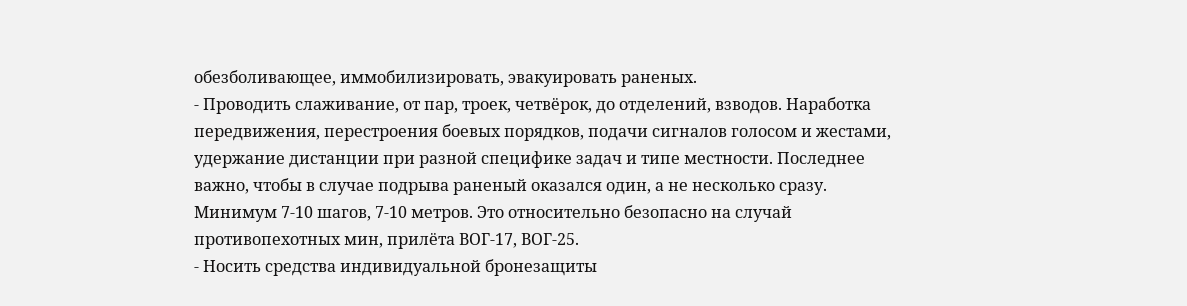обезболивающее, иммобилизировать, эвакуировать раненых.
- Проводить слаживание, от пар, троек, четвёрок, до отделений, взводов. Наработка передвижения, перестроения боевых порядков, подачи сигналов голосом и жестами, удержание дистанции при разной специфике задач и типе местности. Последнее важно, чтобы в случае подрыва раненый оказался один, а не несколько сразу. Минимум 7-10 шагов, 7-10 метров. Это относительно безопасно на случай противопехотных мин, прилёта ВОГ-17, ВОГ-25.
- Носить средства индивидуальной бронезащиты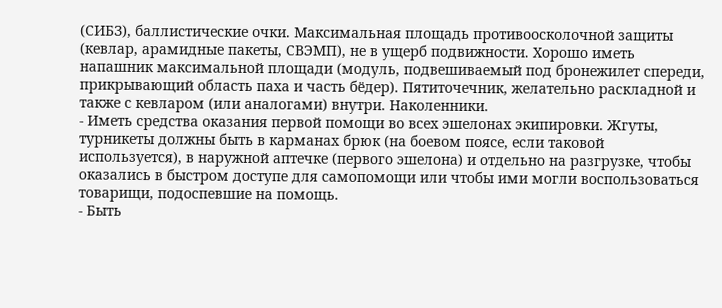(СИБЗ), баллистические очки. Максимальная площадь противоосколочной защиты (кевлар, арамидные пакеты, СВЭМП), не в ущерб подвижности. Хорошо иметь напашник максимальной площади (модуль, подвешиваемый под бронежилет спереди, прикрывающий область паха и часть бёдер). Пятиточечник, желательно раскладной и также с кевларом (или аналогами) внутри. Наколенники.
- Иметь средства оказания первой помощи во всех эшелонах экипировки. Жгуты, турникеты должны быть в карманах брюк (на боевом поясе, если таковой используется), в наружной аптечке (первого эшелона) и отдельно на разгрузке, чтобы оказались в быстром доступе для самопомощи или чтобы ими могли воспользоваться товарищи, подоспевшие на помощь.
- Быть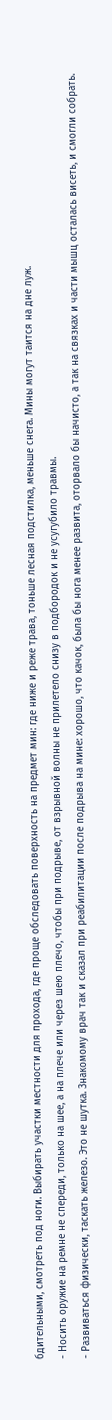бдительными, смотреть под ноги. Выбирать участки местности для прохода, где проще обследовать поверхность на предмет мин: где ниже и реже трава, тоньше лесная подстилка, меньше снега. Мины могут таится на дне луж.
- Носить оружие на ремне не спереди, только на шее, а на плече или через шею плечо, чтобы при подрыве, от взрывной волны не прилетело снизу в подбородок и не усугубило травмы.
- Развиваться физически, таскать железо. Это не шутка. Знакомому врач так и сказал при реабилитации после подрыва на мине: хорошо, что качок, была бы нога менее развита, оторвало бы начисто, а так на связках и части мышц осталась висеть, и смогли собрать.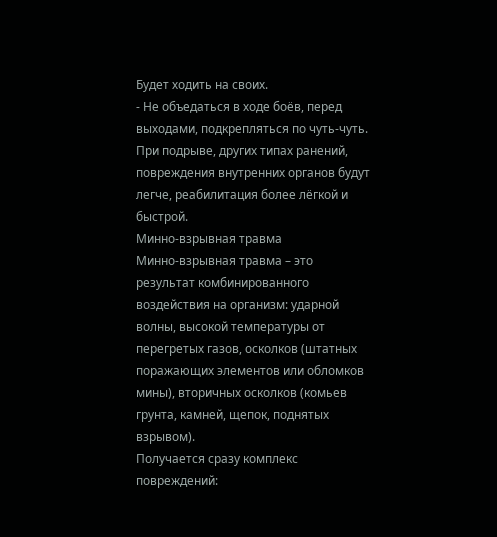Будет ходить на своих.
- Не объедаться в ходе боёв, перед выходами, подкрепляться по чуть-чуть. При подрыве, других типах ранений, повреждения внутренних органов будут легче, реабилитация более лёгкой и быстрой.
Минно-взрывная травма
Минно-взрывная травма – это результат комбинированного воздействия на организм: ударной волны, высокой температуры от перегретых газов, осколков (штатных поражающих элементов или обломков мины), вторичных осколков (комьев грунта, камней, щепок, поднятых взрывом).
Получается сразу комплекс повреждений: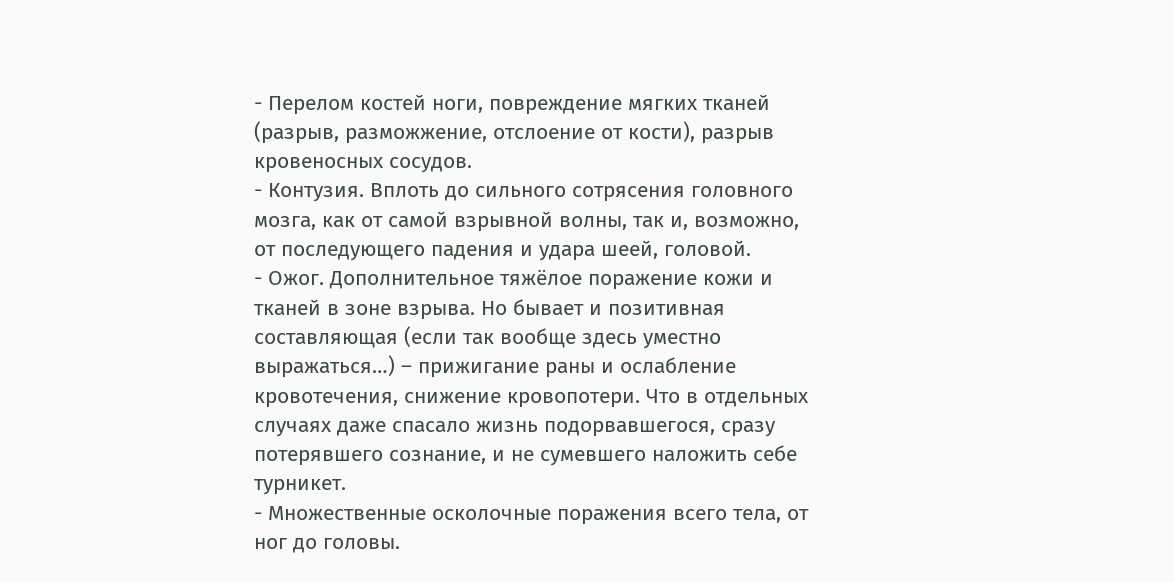- Перелом костей ноги, повреждение мягких тканей (разрыв, разможжение, отслоение от кости), разрыв кровеносных сосудов.
- Контузия. Вплоть до сильного сотрясения головного мозга, как от самой взрывной волны, так и, возможно, от последующего падения и удара шеей, головой.
- Ожог. Дополнительное тяжёлое поражение кожи и тканей в зоне взрыва. Но бывает и позитивная составляющая (если так вообще здесь уместно выражаться…) – прижигание раны и ослабление кровотечения, снижение кровопотери. Что в отдельных случаях даже спасало жизнь подорвавшегося, сразу потерявшего сознание, и не сумевшего наложить себе турникет.
- Множественные осколочные поражения всего тела, от ног до головы.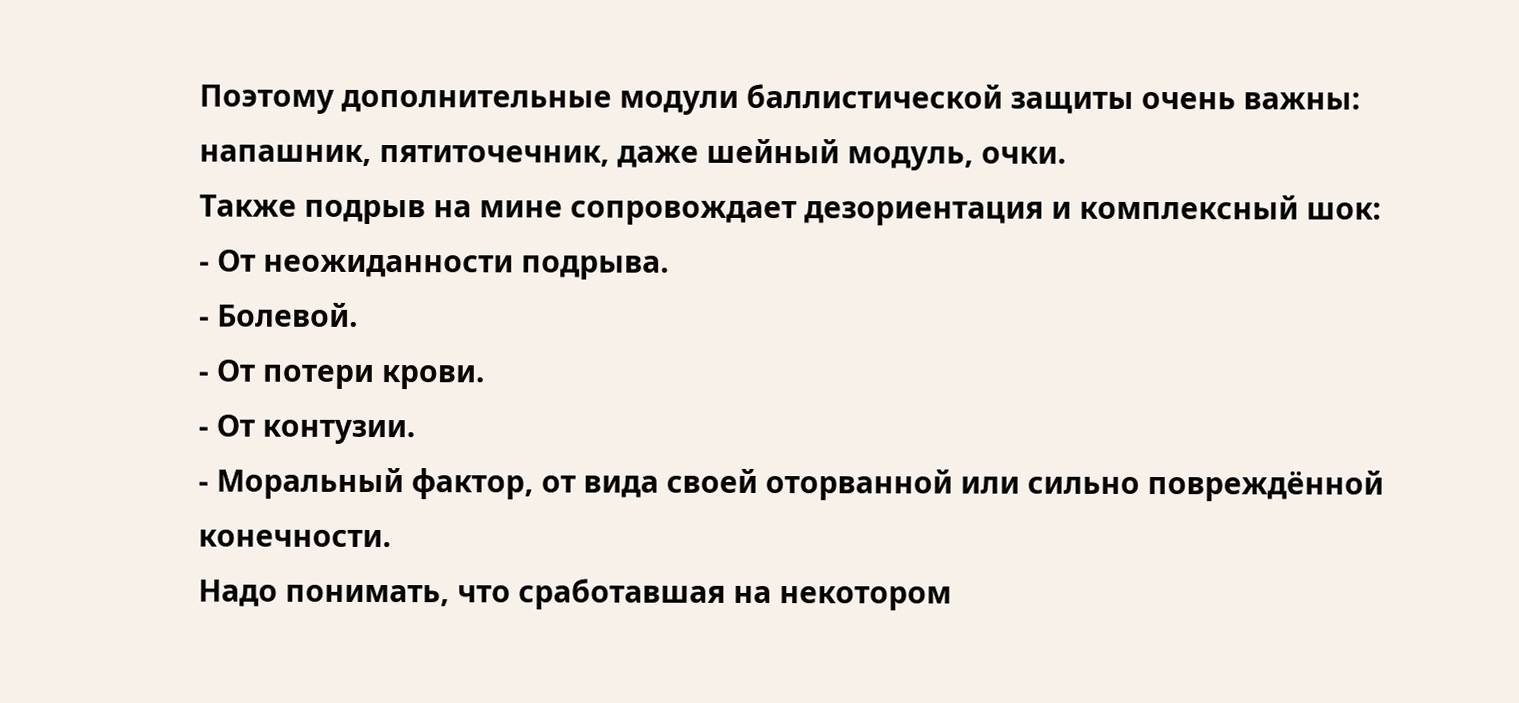Поэтому дополнительные модули баллистической защиты очень важны: напашник, пятиточечник, даже шейный модуль, очки.
Также подрыв на мине сопровождает дезориентация и комплексный шок:
- От неожиданности подрыва.
- Болевой.
- От потери крови.
- От контузии.
- Моральный фактор, от вида своей оторванной или сильно повреждённой конечности.
Надо понимать, что сработавшая на некотором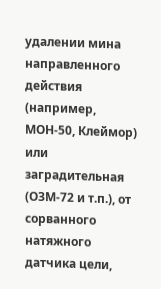удалении мина направленного действия (например, МОН-50, Клеймор) или заградительная (ОЗМ-72 и т.п.), от сорванного натяжного датчика цели,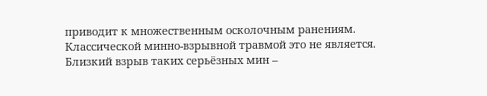приводит к множественным осколочным ранениям. Классической минно-взрывной травмой это не является. Близкий взрыв таких серьёзных мин –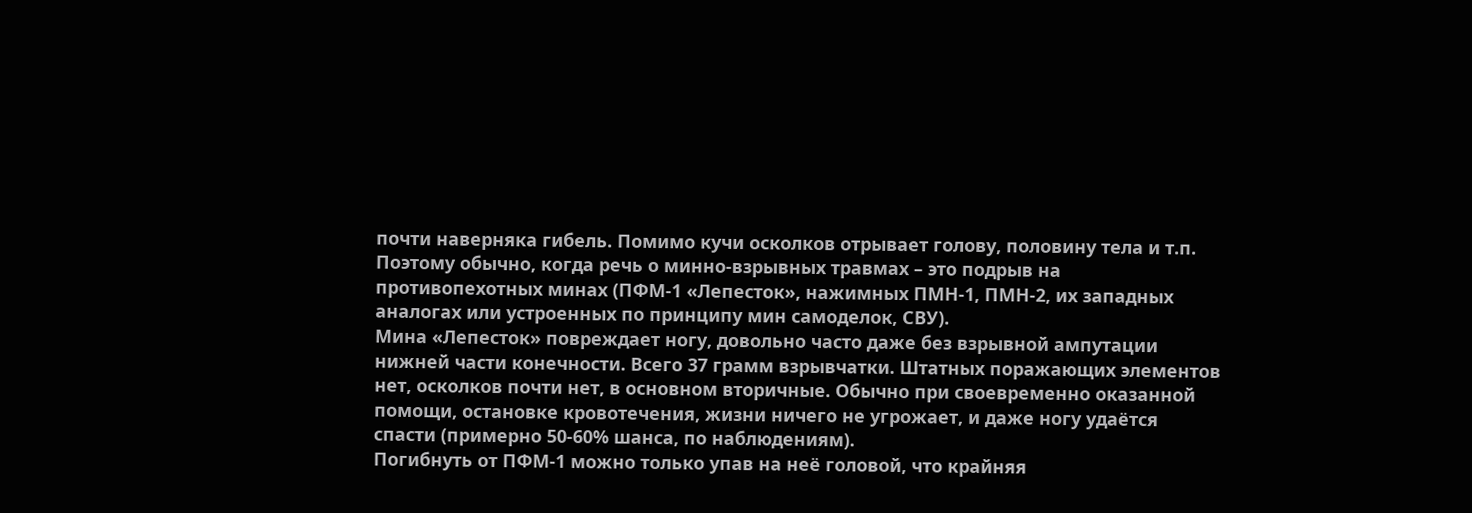почти наверняка гибель. Помимо кучи осколков отрывает голову, половину тела и т.п. Поэтому обычно, когда речь о минно-взрывных травмах – это подрыв на противопехотных минах (ПФМ-1 «Лепесток», нажимных ПМН-1, ПМН-2, их западных аналогах или устроенных по принципу мин самоделок, СВУ).
Мина «Лепесток» повреждает ногу, довольно часто даже без взрывной ампутации нижней части конечности. Всего 37 грамм взрывчатки. Штатных поражающих элементов нет, осколков почти нет, в основном вторичные. Обычно при своевременно оказанной помощи, остановке кровотечения, жизни ничего не угрожает, и даже ногу удаётся спасти (примерно 50-60% шанса, по наблюдениям).
Погибнуть от ПФМ-1 можно только упав на неё головой, что крайняя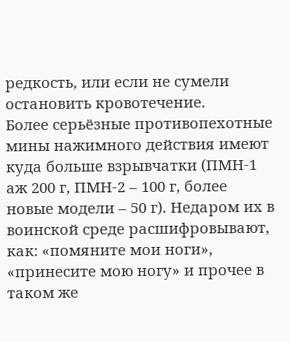редкость, или если не сумели остановить кровотечение.
Более серьёзные противопехотные мины нажимного действия имеют куда больше взрывчатки (ПМН-1 аж 200 г, ПМН-2 – 100 г, более новые модели – 50 г). Недаром их в воинской среде расшифровывают, как: «помяните мои ноги», «принесите мою ногу» и прочее в таком же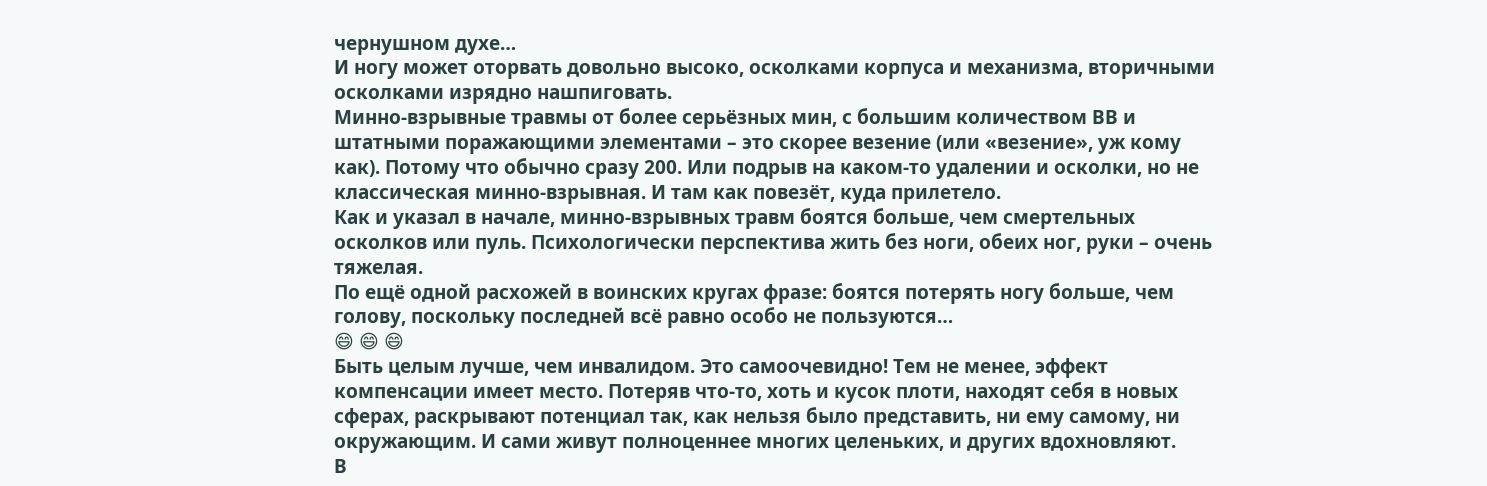чернушном духе…
И ногу может оторвать довольно высоко, осколками корпуса и механизма, вторичными осколками изрядно нашпиговать.
Минно-взрывные травмы от более серьёзных мин, с большим количеством ВВ и штатными поражающими элементами – это скорее везение (или «везение», уж кому как). Потому что обычно сразу 200. Или подрыв на каком-то удалении и осколки, но не классическая минно-взрывная. И там как повезёт, куда прилетело.
Как и указал в начале, минно-взрывных травм боятся больше, чем смертельных осколков или пуль. Психологически перспектива жить без ноги, обеих ног, руки – очень тяжелая.
По ещё одной расхожей в воинских кругах фразе: боятся потерять ногу больше, чем голову, поскольку последней всё равно особо не пользуются…
😄 😄 😄
Быть целым лучше, чем инвалидом. Это самоочевидно! Тем не менее, эффект компенсации имеет место. Потеряв что-то, хоть и кусок плоти, находят себя в новых сферах, раскрывают потенциал так, как нельзя было представить, ни ему самому, ни окружающим. И сами живут полноценнее многих целеньких, и других вдохновляют.
В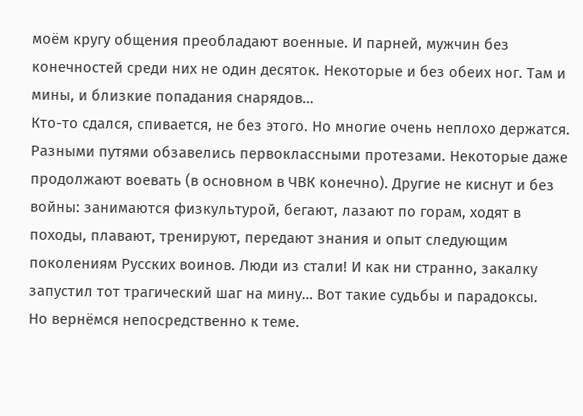моём кругу общения преобладают военные. И парней, мужчин без конечностей среди них не один десяток. Некоторые и без обеих ног. Там и мины, и близкие попадания снарядов…
Кто-то сдался, спивается, не без этого. Но многие очень неплохо держатся. Разными путями обзавелись первоклассными протезами. Некоторые даже продолжают воевать (в основном в ЧВК конечно). Другие не киснут и без войны: занимаются физкультурой, бегают, лазают по горам, ходят в походы, плавают, тренируют, передают знания и опыт следующим поколениям Русских воинов. Люди из стали! И как ни странно, закалку запустил тот трагический шаг на мину… Вот такие судьбы и парадоксы.
Но вернёмся непосредственно к теме.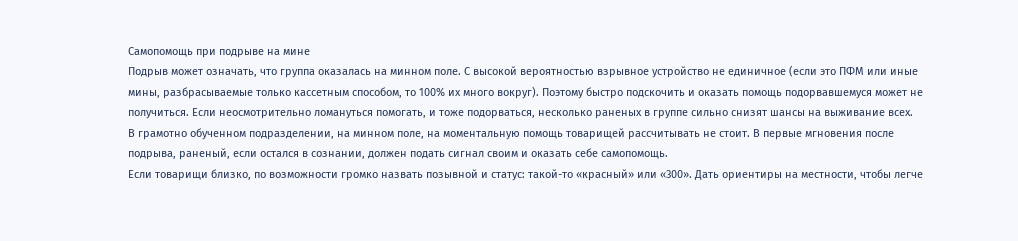Самопомощь при подрыве на мине
Подрыв может означать, что группа оказалась на минном поле. С высокой вероятностью взрывное устройство не единичное (если это ПФМ или иные мины, разбрасываемые только кассетным способом, то 100% их много вокруг). Поэтому быстро подскочить и оказать помощь подорвавшемуся может не получиться. Если неосмотрительно ломануться помогать, и тоже подорваться, несколько раненых в группе сильно снизят шансы на выживание всех.
В грамотно обученном подразделении, на минном поле, на моментальную помощь товарищей рассчитывать не стоит. В первые мгновения после подрыва, раненый, если остался в сознании, должен подать сигнал своим и оказать себе самопомощь.
Если товарищи близко, по возможности громко назвать позывной и статус: такой-то «красный» или «300». Дать ориентиры на местности, чтобы легче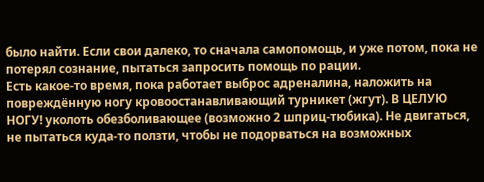было найти. Если свои далеко, то сначала самопомощь, и уже потом, пока не потерял сознание, пытаться запросить помощь по рации.
Есть какое-то время, пока работает выброс адреналина, наложить на повреждённую ногу кровоостанавливающий турникет (жгут). В ЦЕЛУЮ НОГУ! уколоть обезболивающее (возможно 2 шприц-тюбика). Не двигаться, не пытаться куда-то ползти, чтобы не подорваться на возможных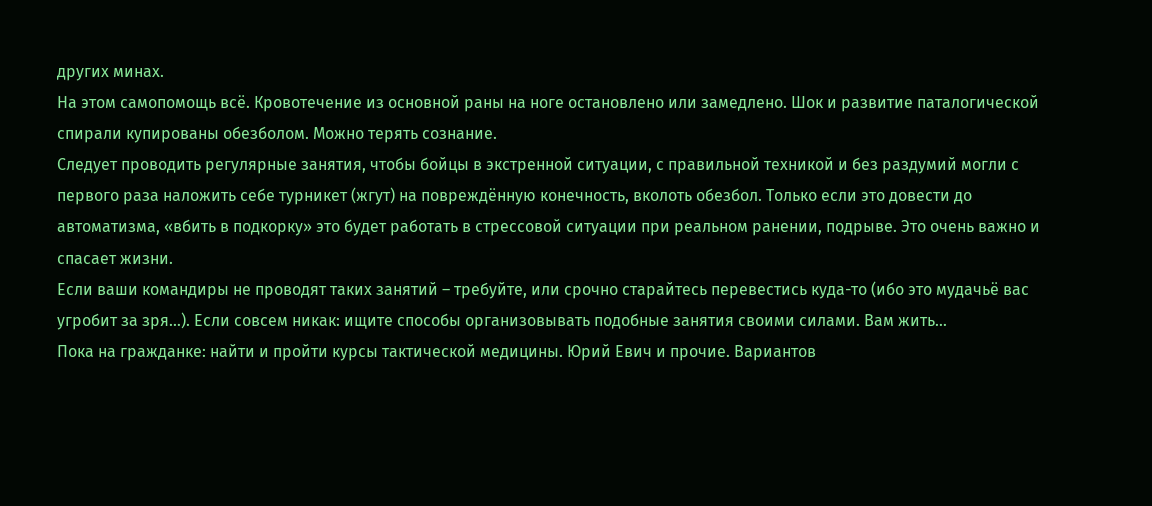других минах.
На этом самопомощь всё. Кровотечение из основной раны на ноге остановлено или замедлено. Шок и развитие паталогической спирали купированы обезболом. Можно терять сознание.
Следует проводить регулярные занятия, чтобы бойцы в экстренной ситуации, с правильной техникой и без раздумий могли с первого раза наложить себе турникет (жгут) на повреждённую конечность, вколоть обезбол. Только если это довести до автоматизма, «вбить в подкорку» это будет работать в стрессовой ситуации при реальном ранении, подрыве. Это очень важно и спасает жизни.
Если ваши командиры не проводят таких занятий – требуйте, или срочно старайтесь перевестись куда-то (ибо это мудачьё вас угробит за зря…). Если совсем никак: ищите способы организовывать подобные занятия своими силами. Вам жить…
Пока на гражданке: найти и пройти курсы тактической медицины. Юрий Евич и прочие. Вариантов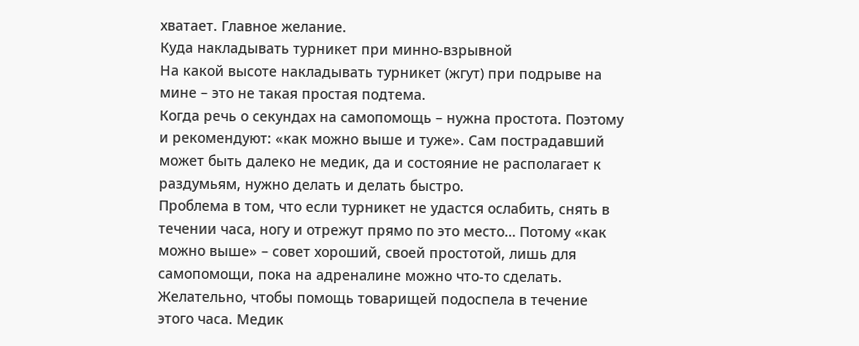хватает. Главное желание.
Куда накладывать турникет при минно-взрывной
На какой высоте накладывать турникет (жгут) при подрыве на мине – это не такая простая подтема.
Когда речь о секундах на самопомощь – нужна простота. Поэтому и рекомендуют: «как можно выше и туже». Сам пострадавший может быть далеко не медик, да и состояние не располагает к раздумьям, нужно делать и делать быстро.
Проблема в том, что если турникет не удастся ослабить, снять в течении часа, ногу и отрежут прямо по это место… Потому «как можно выше» – совет хороший, своей простотой, лишь для самопомощи, пока на адреналине можно что-то сделать. Желательно, чтобы помощь товарищей подоспела в течение этого часа. Медик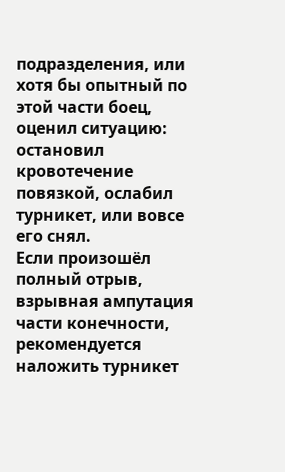подразделения, или хотя бы опытный по этой части боец, оценил ситуацию: остановил кровотечение повязкой, ослабил турникет, или вовсе его снял.
Если произошёл полный отрыв, взрывная ампутация части конечности, рекомендуется наложить турникет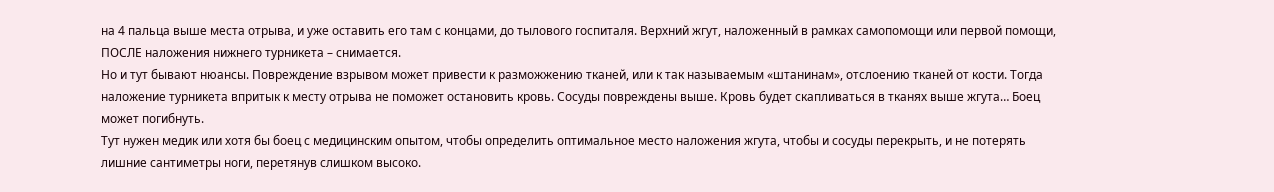на 4 пальца выше места отрыва, и уже оставить его там с концами, до тылового госпиталя. Верхний жгут, наложенный в рамках самопомощи или первой помощи, ПОСЛЕ наложения нижнего турникета – снимается.
Но и тут бывают нюансы. Повреждение взрывом может привести к разможжению тканей, или к так называемым «штанинам», отслоению тканей от кости. Тогда наложение турникета впритык к месту отрыва не поможет остановить кровь. Сосуды повреждены выше. Кровь будет скапливаться в тканях выше жгута… Боец может погибнуть.
Тут нужен медик или хотя бы боец с медицинским опытом, чтобы определить оптимальное место наложения жгута, чтобы и сосуды перекрыть, и не потерять лишние сантиметры ноги, перетянув слишком высоко.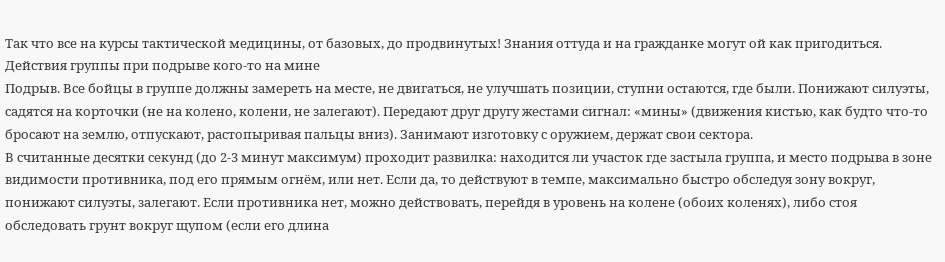Так что все на курсы тактической медицины, от базовых, до продвинутых! Знания оттуда и на гражданке могут ой как пригодиться.
Действия группы при подрыве кого-то на мине
Подрыв. Все бойцы в группе должны замереть на месте, не двигаться, не улучшать позиции, ступни остаются, где были. Понижают силуэты, садятся на корточки (не на колено, колени, не залегают). Передают друг другу жестами сигнал: «мины» (движения кистью, как будто что-то бросают на землю, отпускают, растопыривая пальцы вниз). Занимают изготовку с оружием, держат свои сектора.
В считанные десятки секунд (до 2-3 минут максимум) проходит развилка: находится ли участок где застыла группа, и место подрыва в зоне видимости противника, под его прямым огнём, или нет. Если да, то действуют в темпе, максимально быстро обследуя зону вокруг, понижают силуэты, залегают. Если противника нет, можно действовать, перейдя в уровень на колене (обоих коленях), либо стоя обследовать грунт вокруг щупом (если его длина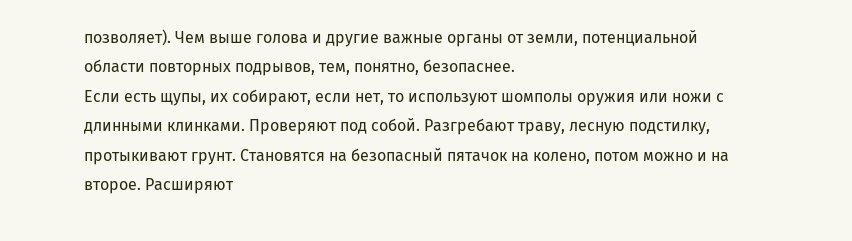позволяет). Чем выше голова и другие важные органы от земли, потенциальной области повторных подрывов, тем, понятно, безопаснее.
Если есть щупы, их собирают, если нет, то используют шомполы оружия или ножи с длинными клинками. Проверяют под собой. Разгребают траву, лесную подстилку, протыкивают грунт. Становятся на безопасный пятачок на колено, потом можно и на второе. Расширяют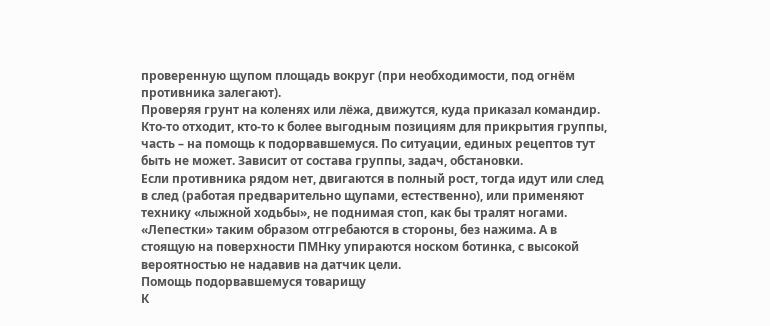проверенную щупом площадь вокруг (при необходимости, под огнём противника залегают).
Проверяя грунт на коленях или лёжа, движутся, куда приказал командир. Кто-то отходит, кто-то к более выгодным позициям для прикрытия группы, часть – на помощь к подорвавшемуся. По ситуации, единых рецептов тут быть не может. Зависит от состава группы, задач, обстановки.
Если противника рядом нет, двигаются в полный рост, тогда идут или след в след (работая предварительно щупами, естественно), или применяют технику «лыжной ходьбы», не поднимая стоп, как бы тралят ногами. «Лепестки» таким образом отгребаются в стороны, без нажима. А в стоящую на поверхности ПМНку упираются носком ботинка, с высокой вероятностью не надавив на датчик цели.
Помощь подорвавшемуся товарищу
К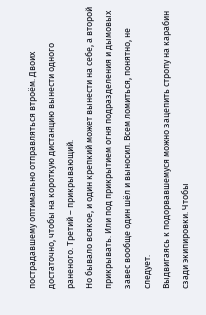пострадавшему оптимально отправляться втроём. Двоих достаточно, чтобы на короткую дистанцию вынести одного раненого. Третий – прикрывающий.
Но бывало всякое, и один крепкий может вынести на себе, а второй прикрывать. Или под прикрытием огня подразделения и дымовых завес вообще один шёл и выносил. Всем ломиться, понятно, не следует.
Выдвигаясь к подорвавшемуся можно зацепить стропу на карабин сзади экипировки. Чтобы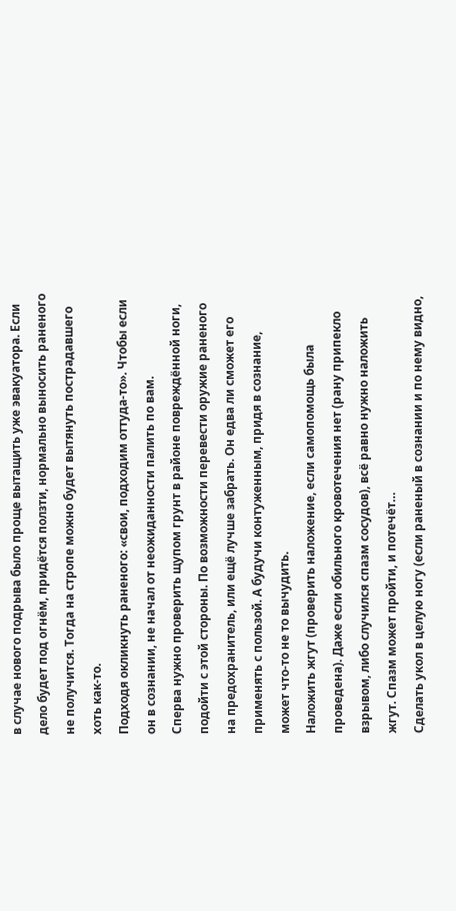в случае нового подрыва было проще вытащить уже эвакуатора. Если дело будет под огнём, придётся ползти, нормально выносить раненого не получится. Тогда на стропе можно будет вытянуть пострадавшего хоть как-то.
Подходя окликнуть раненого: «свои, подходим оттуда-то». Чтобы если он в сознании, не начал от неожиданности палить по вам.
Сперва нужно проверить щупом грунт в районе повреждённой ноги, подойти с этой стороны. По возможности перевести оружие раненого на предохранитель, или ещё лучше забрать. Он едва ли сможет его применять с пользой. А будучи контуженным, придя в сознание, может что-то не то вычудить.
Наложить жгут (проверить наложение, если самопомощь была проведена). Даже если обильного кровотечения нет (рану припекло взрывом, либо случился спазм сосудов), всё равно нужно наложить жгут. Спазм может пройти, и потечёт…
Сделать укол в целую ногу (если раненый в сознании и по нему видно,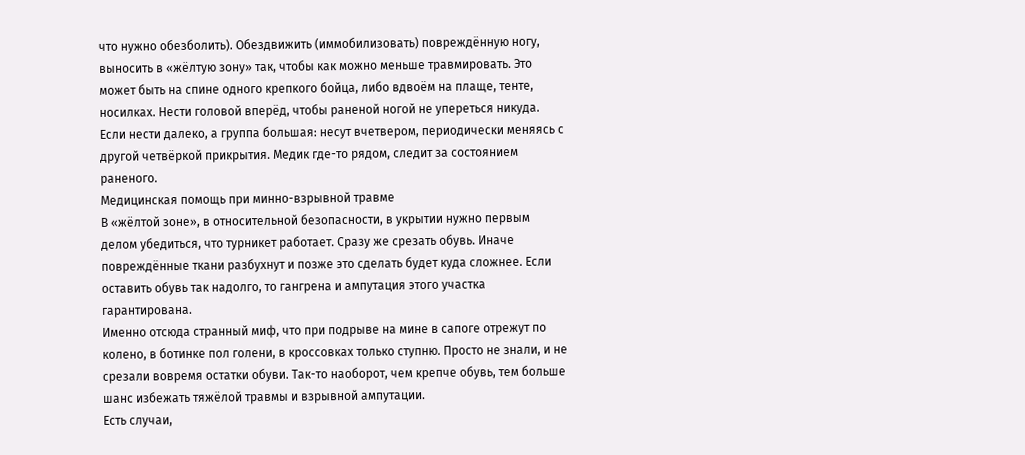что нужно обезболить). Обездвижить (иммобилизовать) повреждённую ногу, выносить в «жёлтую зону» так, чтобы как можно меньше травмировать. Это может быть на спине одного крепкого бойца, либо вдвоём на плаще, тенте, носилках. Нести головой вперёд, чтобы раненой ногой не упереться никуда.
Если нести далеко, а группа большая: несут вчетвером, периодически меняясь с другой четвёркой прикрытия. Медик где-то рядом, следит за состоянием раненого.
Медицинская помощь при минно-взрывной травме
В «жёлтой зоне», в относительной безопасности, в укрытии нужно первым делом убедиться, что турникет работает. Сразу же срезать обувь. Иначе повреждённые ткани разбухнут и позже это сделать будет куда сложнее. Если оставить обувь так надолго, то гангрена и ампутация этого участка гарантирована.
Именно отсюда странный миф, что при подрыве на мине в сапоге отрежут по колено, в ботинке пол голени, в кроссовках только ступню. Просто не знали, и не срезали вовремя остатки обуви. Так-то наоборот, чем крепче обувь, тем больше шанс избежать тяжёлой травмы и взрывной ампутации.
Есть случаи,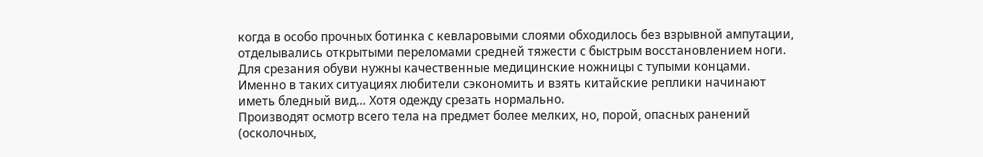когда в особо прочных ботинка с кевларовыми слоями обходилось без взрывной ампутации, отделывались открытыми переломами средней тяжести с быстрым восстановлением ноги.
Для срезания обуви нужны качественные медицинские ножницы с тупыми концами. Именно в таких ситуациях любители сэкономить и взять китайские реплики начинают иметь бледный вид… Хотя одежду срезать нормально.
Производят осмотр всего тела на предмет более мелких, но, порой, опасных ранений (осколочных,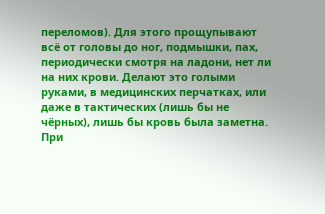переломов). Для этого прощупывают всё от головы до ног, подмышки, пах, периодически смотря на ладони, нет ли на них крови. Делают это голыми руками, в медицинских перчатках, или даже в тактических (лишь бы не чёрных), лишь бы кровь была заметна.
При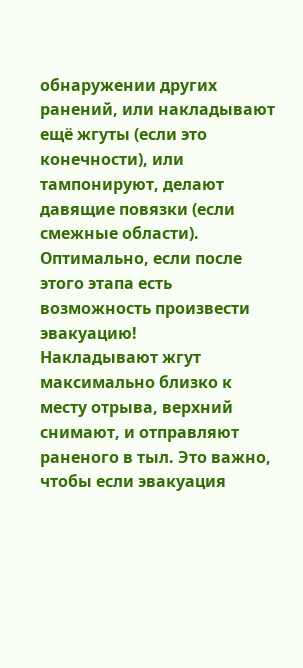обнаружении других ранений, или накладывают ещё жгуты (если это конечности), или тампонируют, делают давящие повязки (если смежные области).
Оптимально, если после этого этапа есть возможность произвести эвакуацию!
Накладывают жгут максимально близко к месту отрыва, верхний снимают, и отправляют раненого в тыл. Это важно, чтобы если эвакуация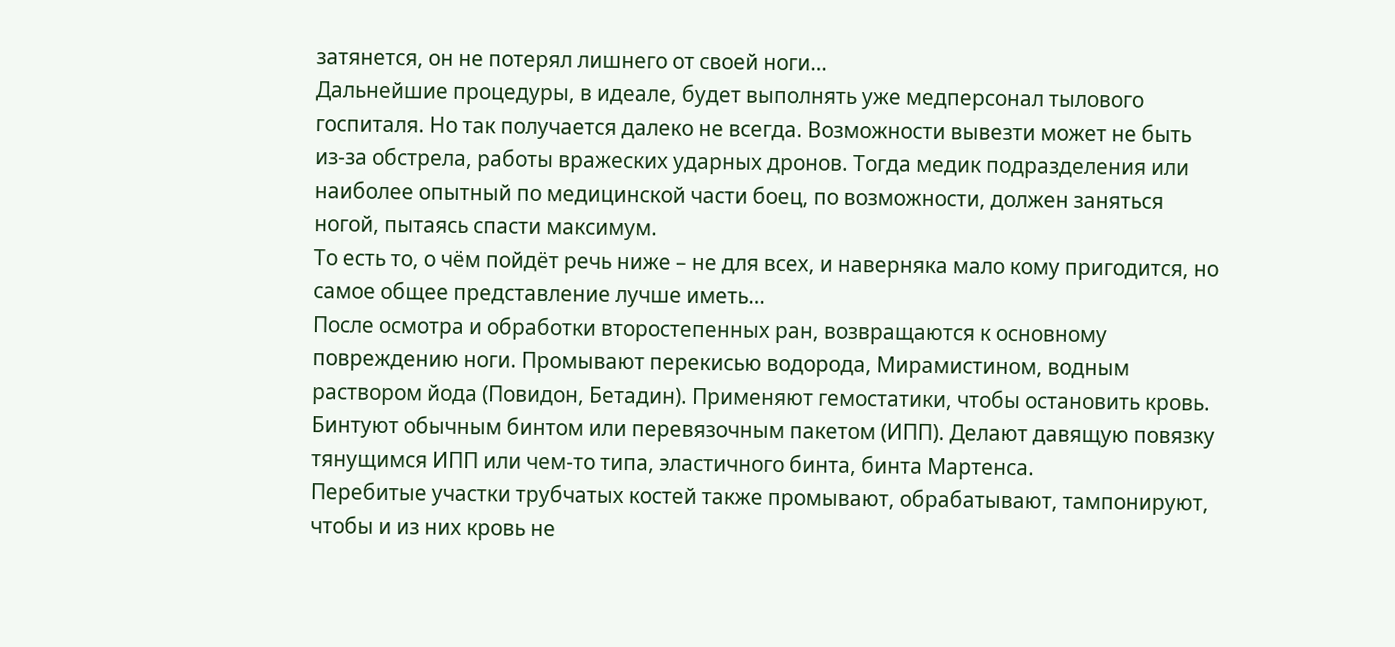затянется, он не потерял лишнего от своей ноги…
Дальнейшие процедуры, в идеале, будет выполнять уже медперсонал тылового госпиталя. Но так получается далеко не всегда. Возможности вывезти может не быть из-за обстрела, работы вражеских ударных дронов. Тогда медик подразделения или наиболее опытный по медицинской части боец, по возможности, должен заняться ногой, пытаясь спасти максимум.
То есть то, о чём пойдёт речь ниже – не для всех, и наверняка мало кому пригодится, но самое общее представление лучше иметь…
После осмотра и обработки второстепенных ран, возвращаются к основному повреждению ноги. Промывают перекисью водорода, Мирамистином, водным раствором йода (Повидон, Бетадин). Применяют гемостатики, чтобы остановить кровь. Бинтуют обычным бинтом или перевязочным пакетом (ИПП). Делают давящую повязку тянущимся ИПП или чем-то типа, эластичного бинта, бинта Мартенса.
Перебитые участки трубчатых костей также промывают, обрабатывают, тампонируют, чтобы и из них кровь не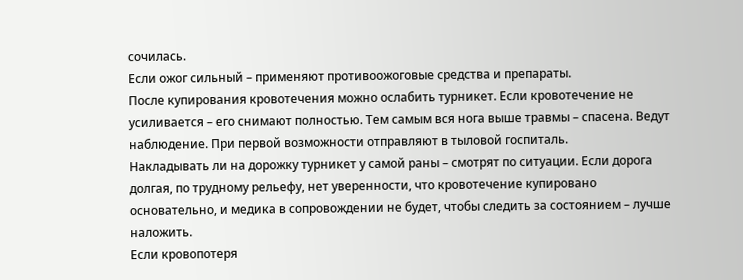сочилась.
Если ожог сильный – применяют противоожоговые средства и препараты.
После купирования кровотечения можно ослабить турникет. Если кровотечение не усиливается – его снимают полностью. Тем самым вся нога выше травмы – спасена. Ведут наблюдение. При первой возможности отправляют в тыловой госпиталь.
Накладывать ли на дорожку турникет у самой раны – смотрят по ситуации. Если дорога долгая, по трудному рельефу, нет уверенности, что кровотечение купировано основательно, и медика в сопровождении не будет, чтобы следить за состоянием – лучше наложить.
Если кровопотеря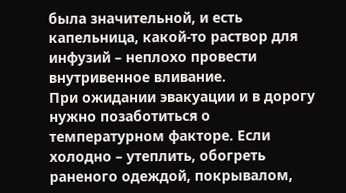была значительной, и есть капельница, какой-то раствор для инфузий – неплохо провести внутривенное вливание.
При ожидании эвакуации и в дорогу нужно позаботиться о температурном факторе. Если холодно – утеплить, обогреть раненого одеждой, покрывалом,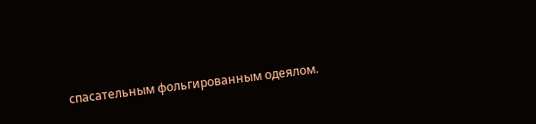спасательным фольгированным одеялом.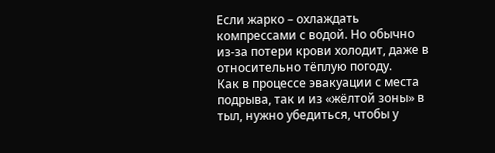Если жарко – охлаждать компрессами с водой. Но обычно из-за потери крови холодит, даже в относительно тёплую погоду.
Как в процессе эвакуации с места подрыва, так и из «жёлтой зоны» в тыл, нужно убедиться, чтобы у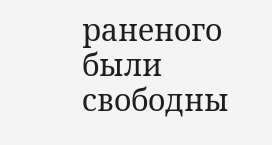раненого были свободны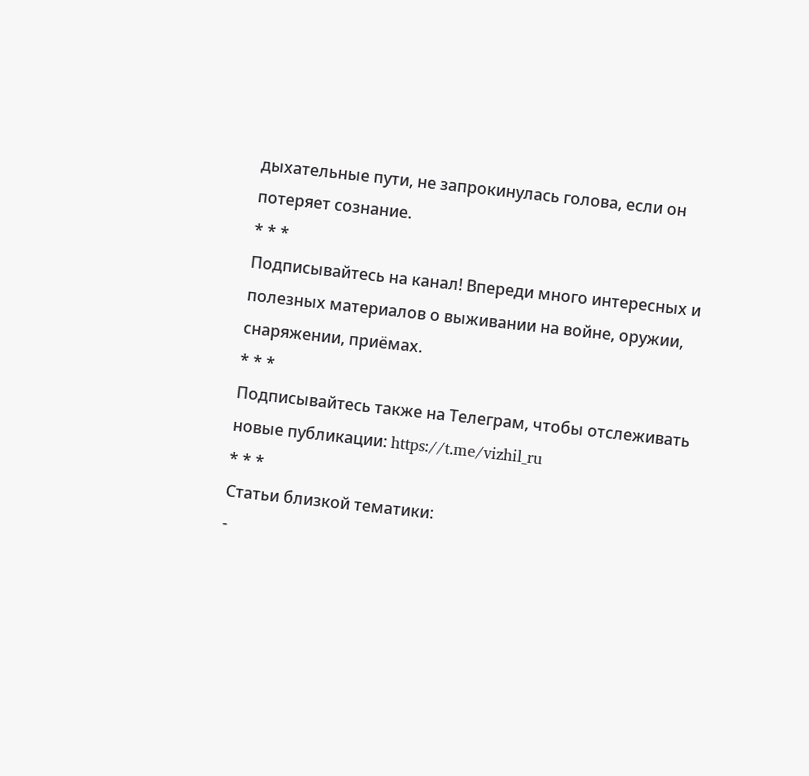дыхательные пути, не запрокинулась голова, если он потеряет сознание.
* * *
Подписывайтесь на канал! Впереди много интересных и полезных материалов о выживании на войне, оружии, снаряжении, приёмах.
* * *
Подписывайтесь также на Телеграм, чтобы отслеживать новые публикации: https://t.me/vizhil_ru
* * *
Статьи близкой тематики:
-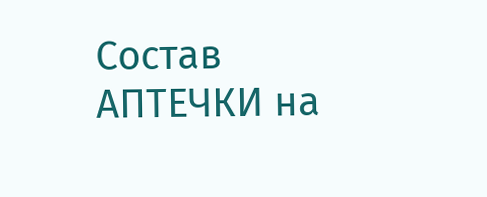Состав АПТЕЧКИ на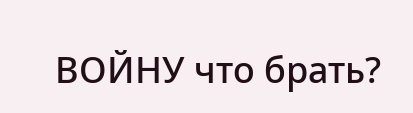ВОЙНУ что брать?